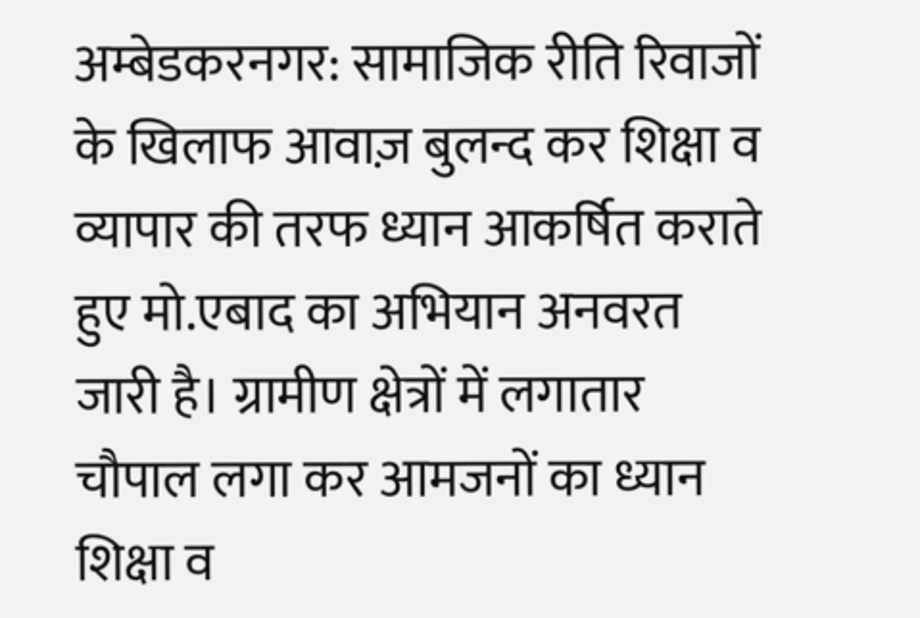अम्बेडकरनगर: सामाजिक रीति रिवाजों के खिलाफ आवाज़ बुलन्द कर शिक्षा व व्यापार की तरफ ध्यान आकर्षित कराते हुए मो.एबाद का अभियान अनवरत जारी है। ग्रामीण क्षेत्रों में लगातार चौपाल लगा कर आमजनों का ध्यान शिक्षा व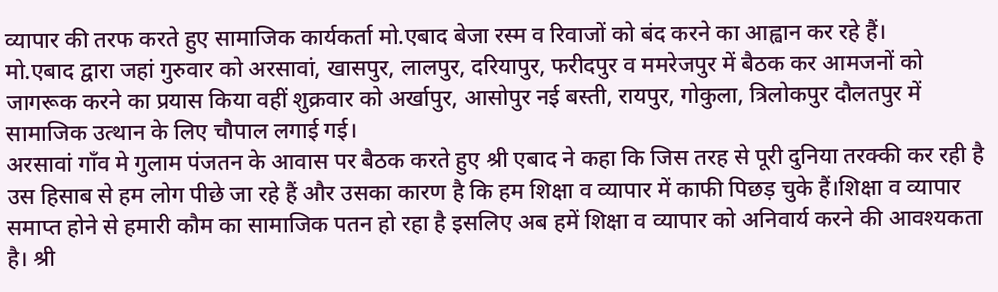व्यापार की तरफ करते हुए सामाजिक कार्यकर्ता मो.एबाद बेजा रस्म व रिवाजों को बंद करने का आह्वान कर रहे हैं।
मो.एबाद द्वारा जहां गुरुवार को अरसावां, खासपुर, लालपुर, दरियापुर, फरीदपुर व ममरेजपुर में बैठक कर आमजनों को जागरूक करने का प्रयास किया वहीं शुक्रवार को अर्खापुर, आसोपुर नई बस्ती, रायपुर, गोकुला, त्रिलोकपुर दौलतपुर में सामाजिक उत्थान के लिए चौपाल लगाई गई।
अरसावां गाँव मे गुलाम पंजतन के आवास पर बैठक करते हुए श्री एबाद ने कहा कि जिस तरह से पूरी दुनिया तरक्की कर रही है उस हिसाब से हम लोग पीछे जा रहे हैं और उसका कारण है कि हम शिक्षा व व्यापार में काफी पिछड़ चुके हैं।शिक्षा व व्यापार समाप्त होने से हमारी कौम का सामाजिक पतन हो रहा है इसलिए अब हमें शिक्षा व व्यापार को अनिवार्य करने की आवश्यकता है। श्री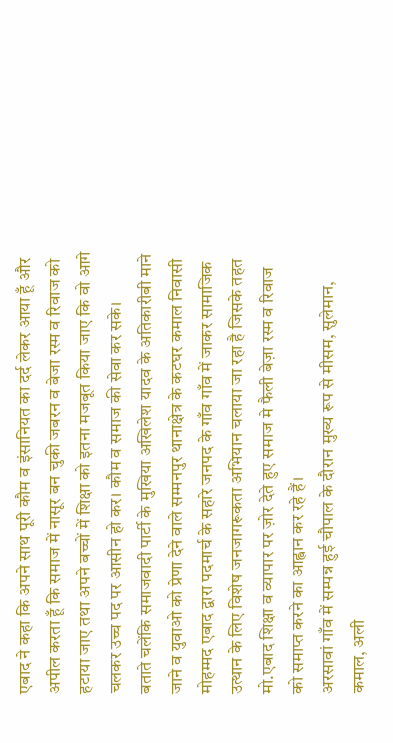एबाद ने कहा कि अपने साथ पूरी कौम व इंसानियत का दर्द लेकर आया हूँ और अपील करता हूँ कि समाज में नासूर बन चुकी जबरन व बेजा रस्म व रिवाज को हटाया जाए तथा अपने बच्चों में शिक्षा को इतना मजबूत किया जाए कि वो आगे चलकर उच्च पद पर आसीन हो कर। कौम व समाज की सेवा कर सके।
बताते चलेंकि समाजवादी पार्टी के मुखिया अखिलेश यादव के अतिकारीबी माने जाने व युवाओ को प्रेणा देने वाले सम्मनपुर थानाक्षेत्र के कटघर कमाल निवासी मोहम्मद एबाद द्वारा पदमार्च के सहारे जनपद के गाँव गाँव में जाकर सामाजिक उत्थान के लिए विशेष जनजागरूकता अभियान चलाया जा रहा है जिसके तहत मो.एबाद शिक्षा व व्यापार पर ज़ोर देते हुए समाज मे फैली बेज़ा रस्म व रिवाज को समाप्त करने का आह्वान कर रहे हैं।
अरसावां गाँव में सम्पन्न हुई चौपाल के दौरान मुख्य रूप से मीसम, सुलेमान, कमाल, अली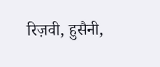रिज़वी, हुसैनी,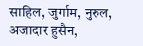साहिल, जुर्गाम, नुरुल, अजादार हुसैन,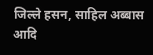जिल्ले हसन, साहिल अब्बास आदि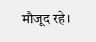मौजूद रहे।